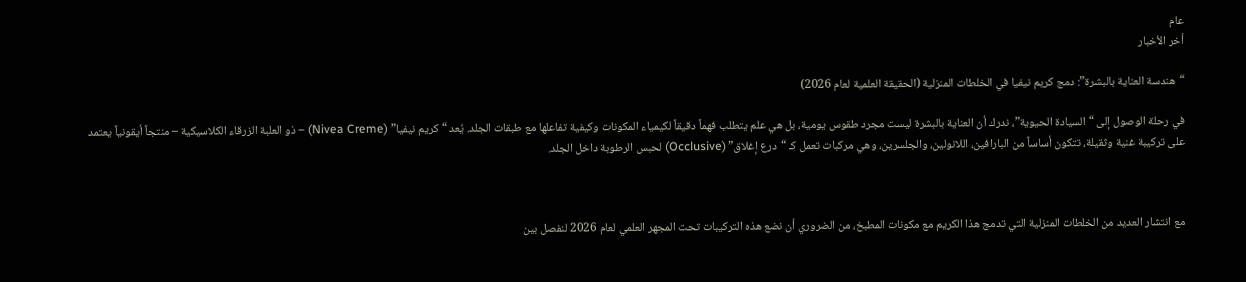عام
أخر الأخبار

“هندسة العناية بالبشرة”: دمج كريم نيفيا في الخلطات المنزلية (الحقيقة العلمية لعام 2026)

في رحلة الوصول إلى “السيادة الحيوية”، ندرك أن العناية بالبشرة ليست مجرد طقوس يومية، بل هي علم يتطلب فهماً دقيقاً لكيمياء المكونات وكيفية تفاعلها مع طبقات الجلد. يُعد “كريم نيفيا” (Nivea Creme) – ذو العلبة الزرقاء الكلاسيكية – منتجاً أيقونياً يعتمد على تركيبة غنية وثقيلة، تتكون أساساً من البارافين، اللانولين، والجلسرين، وهي مركبات تعمل كـ “درع إغلاق” (Occlusive) لحبس الرطوبة داخل الجلد.



مع انتشار العديد من الخلطات المنزلية التي تدمج هذا الكريم مع مكونات المطبخ، من الضروري أن نضع هذه التركيبات تحت المجهر العلمي لعام 2026 لنفصل بين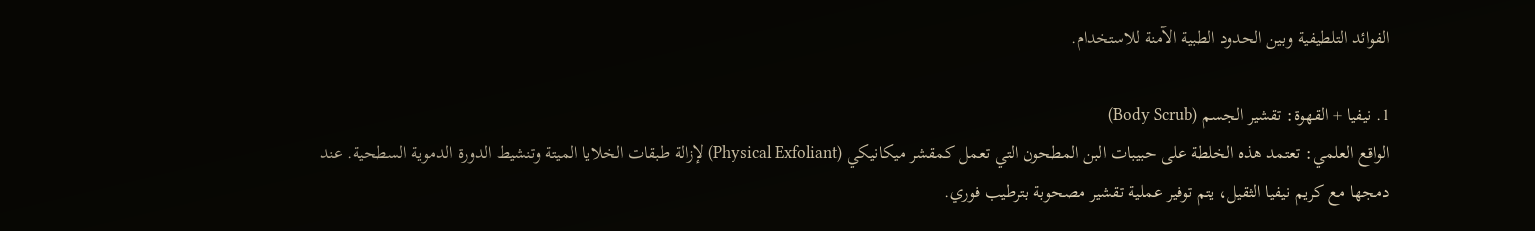الفوائد التلطيفية وبين الحدود الطبية الآمنة للاستخدام.

1. نيفيا + القهوة: تقشير الجسم (Body Scrub)
الواقع العلمي: تعتمد هذه الخلطة على حبيبات البن المطحون التي تعمل كمقشر ميكانيكي (Physical Exfoliant) لإزالة طبقات الخلايا الميتة وتنشيط الدورة الدموية السطحية. عند دمجها مع كريم نيفيا الثقيل، يتم توفير عملية تقشير مصحوبة بترطيب فوري.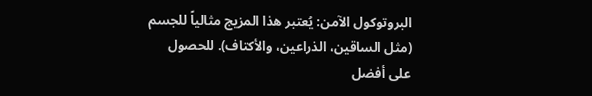البروتوكول الآمن: يُعتبر هذا المزيج مثالياً للجسم (مثل الساقين، الذراعين، والأكتاف). للحصول على أفضل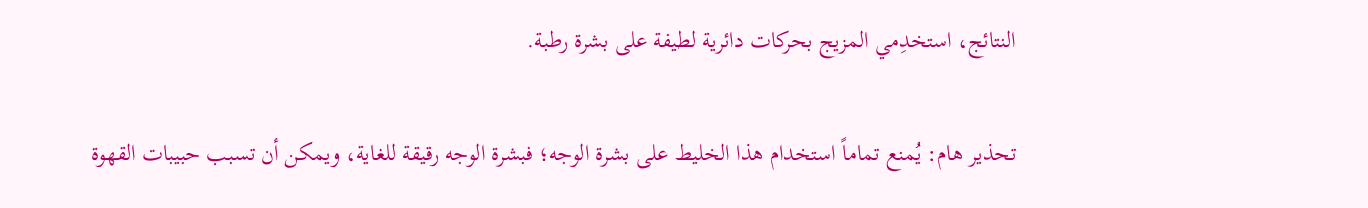النتائج، استخدِمي المزيج بحركات دائرية لطيفة على بشرة رطبة.

تحذير هام: يُمنع تماماً استخدام هذا الخليط على بشرة الوجه؛ فبشرة الوجه رقيقة للغاية، ويمكن أن تسبب حبيبات القهوة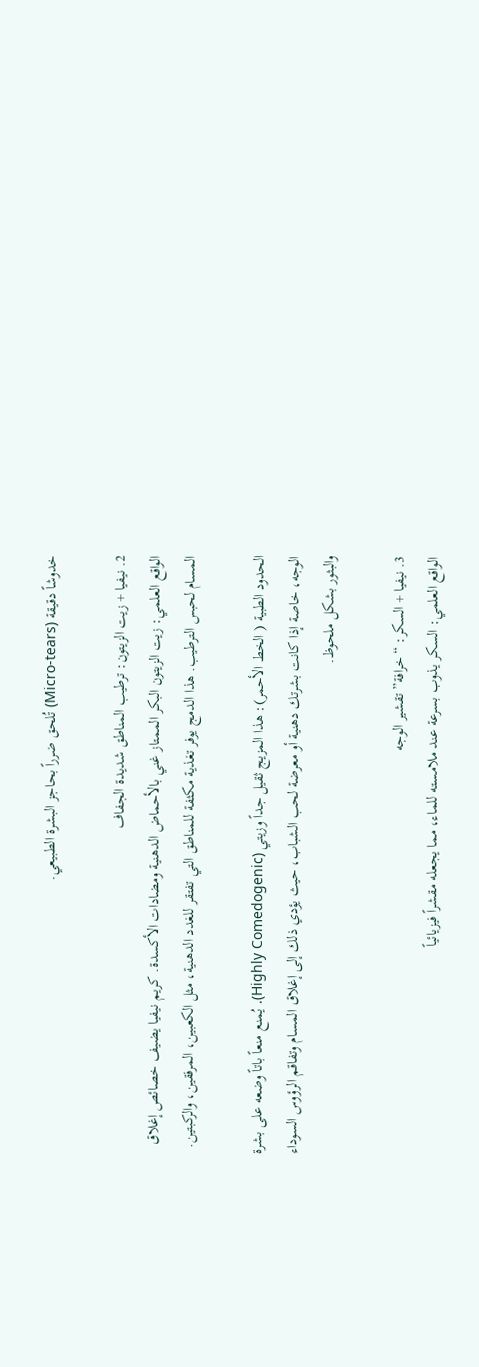خدوشاً دقيقة (Micro-tears) تُلحق ضرراً بحاجز البشرة الطبيعي.

2. نيفيا + زيت الزيتون: ترطيب المناطق شديدة الجفاف
الواقع العلمي: زيت الزيتون البكر الممتاز غني بالأحماض الدهنية ومضادات الأكسدة. كريم نيفيا يضيف خصائص إغلاق المسام لحبس الترطيب. هذا الدمج يوفر تغذية مكثفة للمناطق التي تفتقر للغدد الدهنية، مثل الكعبين، المرفقين، والركبتين.

الحدود الطبية ( الخط الأحمر): هذا المزيج ثقيل جداً وزيتي (Highly Comedogenic). يُمنع منعاً باتاً وضعه على بشرة الوجه، خاصة إذا كانت بشرتك دهنية أو معرضة لحب الشباب، حيث يؤدي ذلك إلى إغلاق المسام وتفاقم الرؤوس السوداء والبثور بشكل ملحوظ.

3. نيفيا + السكر: “خرافة” تقشير الوجه
الواقع العلمي: السكر يذوب بسرعة عند ملامسته للماء، مما يجعله مقشراً فيزيائياً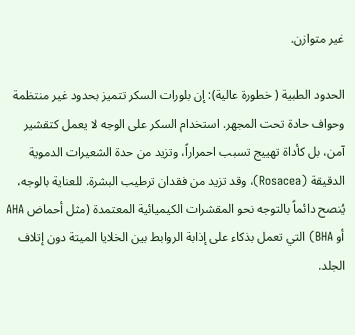غير متوازن.

الحدود الطبية ( خطورة عالية): إن بلورات السكر تتميز بحدود غير منتظمة وحواف حادة تحت المجهر. استخدام السكر على الوجه لا يعمل كتقشير آمن، بل كأداة تهييج تسبب احمراراً، وتزيد من حدة الشعيرات الدموية الدقيقة (Rosacea)، وقد تزيد من فقدان ترطيب البشرة. للعناية بالوجه، يُنصح دائماً بالتوجه نحو المقشرات الكيميائية المعتمدة (مثل أحماض AHA أو BHA) التي تعمل بذكاء على إذابة الروابط بين الخلايا الميتة دون إتلاف الجلد.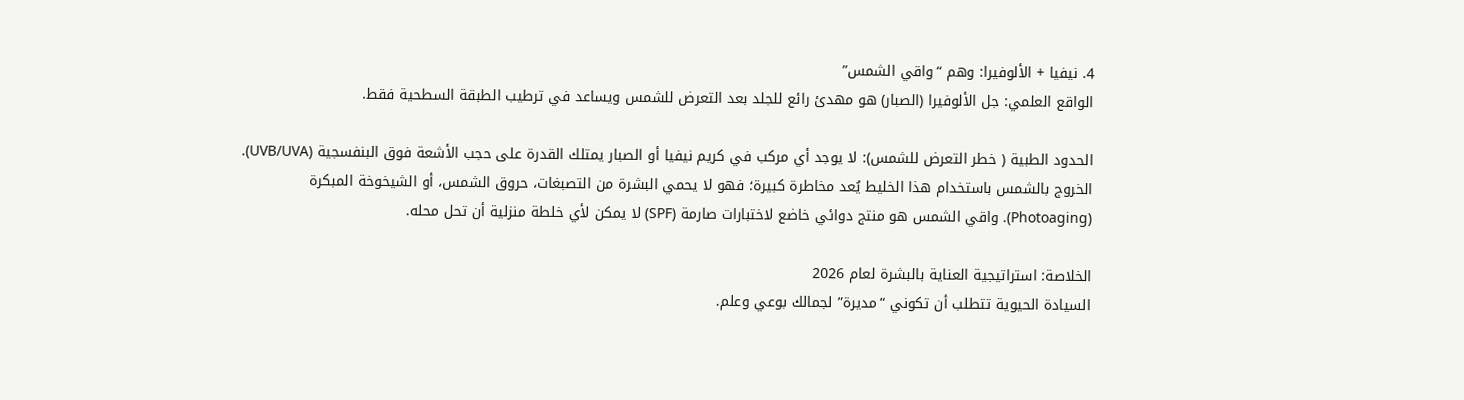4. نيفيا + الألوفيرا: وهم “واقي الشمس”
الواقع العلمي: جل الألوفيرا (الصبار) هو مهدئ رائع للجلد بعد التعرض للشمس ويساعد في ترطيب الطبقة السطحية فقط.

الحدود الطبية ( خطر التعرض للشمس): لا يوجد أي مركب في كريم نيفيا أو الصبار يمتلك القدرة على حجب الأشعة فوق البنفسجية (UVB/UVA). الخروج بالشمس باستخدام هذا الخليط يُعد مخاطرة كبيرة؛ فهو لا يحمي البشرة من التصبغات، حروق الشمس، أو الشيخوخة المبكرة (Photoaging). واقي الشمس هو منتج دوائي خاضع لاختبارات صارمة (SPF) لا يمكن لأي خلطة منزلية أن تحل محله.

الخلاصة: استراتيجية العناية بالبشرة لعام 2026
السيادة الحيوية تتطلب أن تكوني “مديرة” لجمالك بوعي وعلم.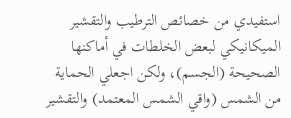استفيدي من خصائص الترطيب والتقشير الميكانيكي لبعض الخلطات في أماكنها الصحيحة (الجسم)، ولكن اجعلي الحماية من الشمس (واقي الشمس المعتمد) والتقشير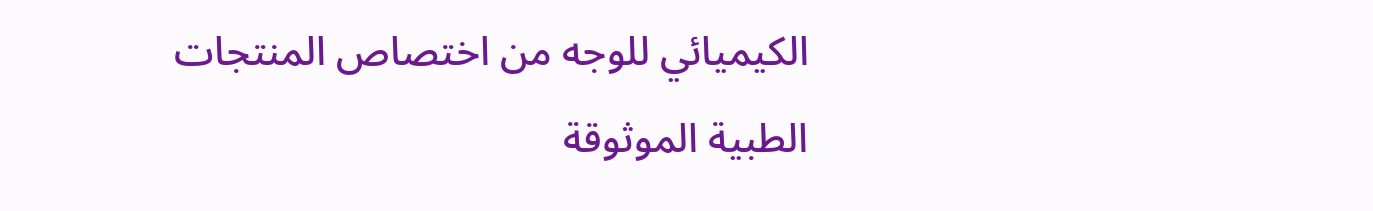الكيميائي للوجه من اختصاص المنتجات الطبية الموثوقة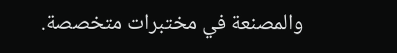والمصنعة في مختبرات متخصصة.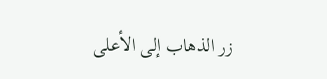زر الذهاب إلى الأعلى